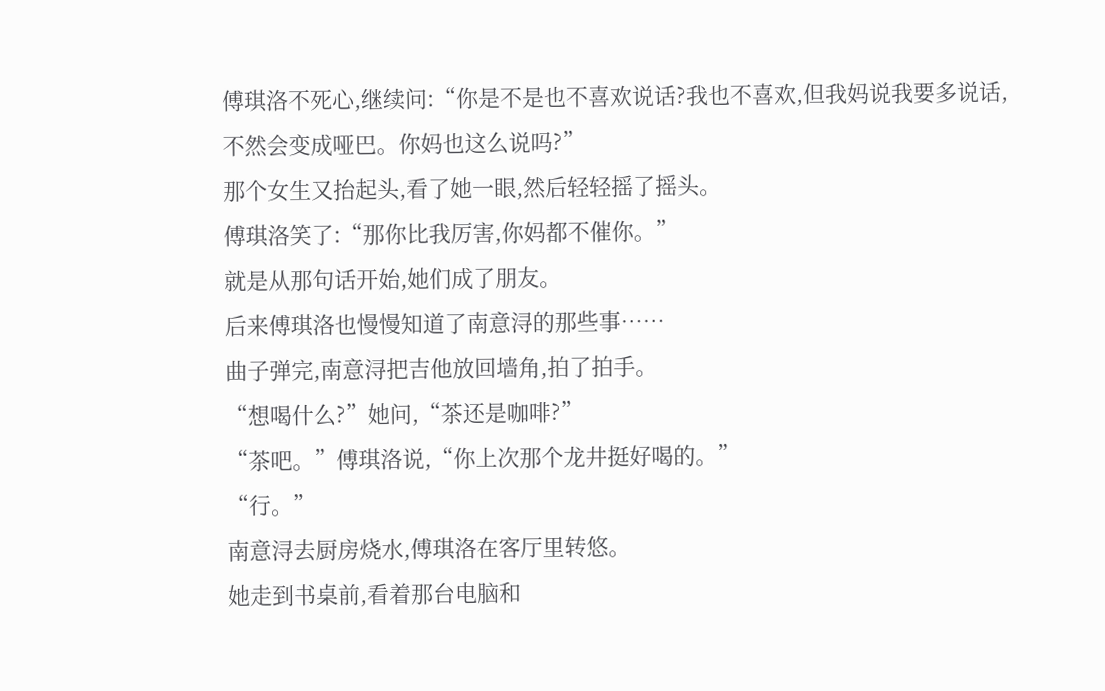傅琪洛不死心,继续问:“你是不是也不喜欢说话?我也不喜欢,但我妈说我要多说话,不然会变成哑巴。你妈也这么说吗?”
那个女生又抬起头,看了她一眼,然后轻轻摇了摇头。
傅琪洛笑了:“那你比我厉害,你妈都不催你。”
就是从那句话开始,她们成了朋友。
后来傅琪洛也慢慢知道了南意浔的那些事……
曲子弹完,南意浔把吉他放回墙角,拍了拍手。
“想喝什么?”她问,“茶还是咖啡?”
“茶吧。”傅琪洛说,“你上次那个龙井挺好喝的。”
“行。”
南意浔去厨房烧水,傅琪洛在客厅里转悠。
她走到书桌前,看着那台电脑和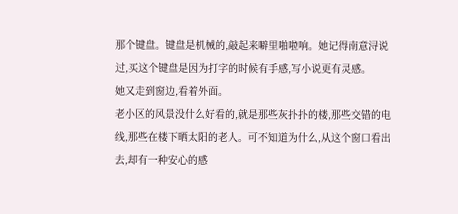那个键盘。键盘是机械的,敲起来噼里啪啦响。她记得南意浔说过,买这个键盘是因为打字的时候有手感,写小说更有灵感。
她又走到窗边,看着外面。
老小区的风景没什么好看的,就是那些灰扑扑的楼,那些交错的电线,那些在楼下晒太阳的老人。可不知道为什么,从这个窗口看出去,却有一种安心的感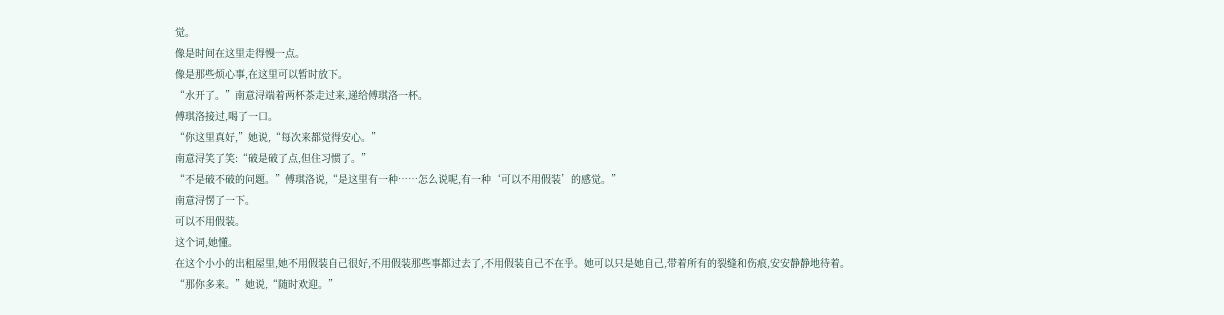觉。
像是时间在这里走得慢一点。
像是那些烦心事,在这里可以暂时放下。
“水开了。”南意浔端着两杯茶走过来,递给傅琪洛一杯。
傅琪洛接过,喝了一口。
“你这里真好,”她说,“每次来都觉得安心。”
南意浔笑了笑:“破是破了点,但住习惯了。”
“不是破不破的问题。”傅琪洛说,“是这里有一种……怎么说呢,有一种‘可以不用假装’的感觉。”
南意浔愣了一下。
可以不用假装。
这个词,她懂。
在这个小小的出租屋里,她不用假装自己很好,不用假装那些事都过去了,不用假装自己不在乎。她可以只是她自己,带着所有的裂缝和伤痕,安安静静地待着。
“那你多来。”她说,“随时欢迎。”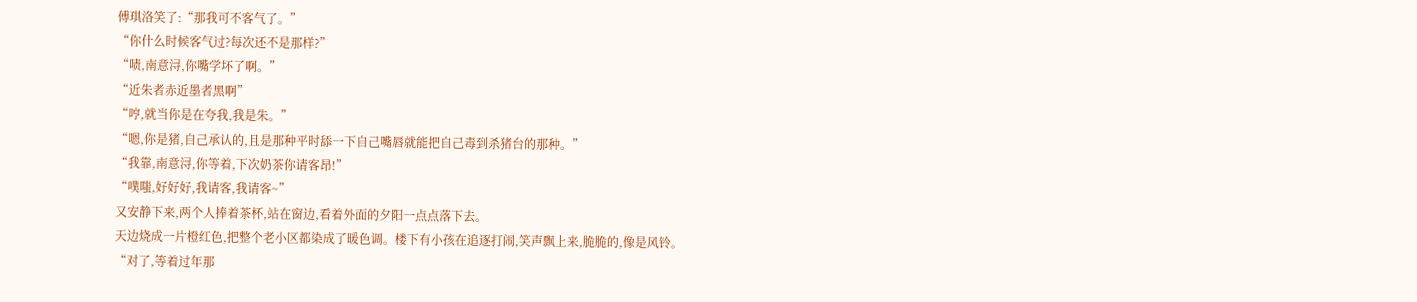傅琪洛笑了:“那我可不客气了。”
“你什么时候客气过?每次还不是那样?”
“啧,南意浔,你嘴学坏了啊。”
“近朱者赤近墨者黑啊”
“哼,就当你是在夸我,我是朱。”
“嗯,你是猪,自己承认的,且是那种平时舔一下自己嘴唇就能把自己毒到杀猪台的那种。”
“我靠,南意浔,你等着,下次奶茶你请客昂!”
“噗嗤,好好好,我请客,我请客~”
又安静下来,两个人捧着茶杯,站在窗边,看着外面的夕阳一点点落下去。
天边烧成一片橙红色,把整个老小区都染成了暖色调。楼下有小孩在追逐打闹,笑声飘上来,脆脆的,像是风铃。
“对了,等着过年那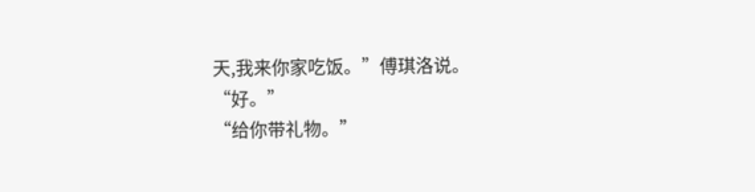天,我来你家吃饭。”傅琪洛说。
“好。”
“给你带礼物。”